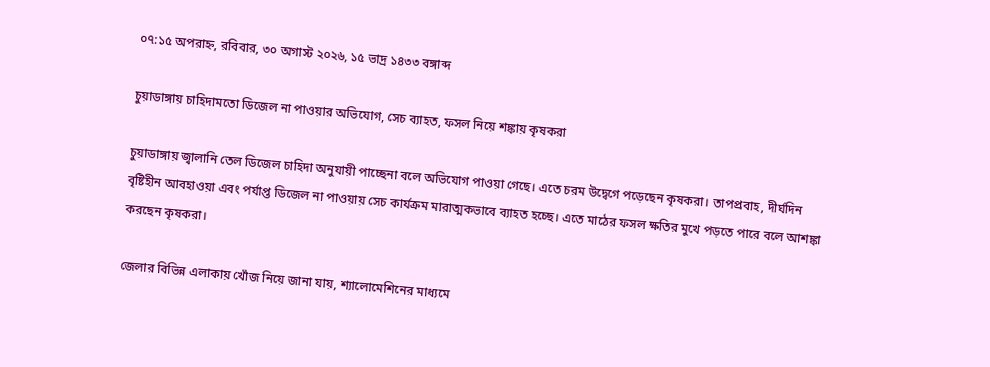০৭:১৫ অপরাহ্ন, রবিবার, ৩০ অগাস্ট ২০২৬, ১৫ ভাদ্র ১৪৩৩ বঙ্গাব্দ

চুয়াডাঙ্গায় চাহিদামতো ডিজেল না পাওয়ার অভিযোগ, সেচ ব্যাহত, ফসল নিয়ে শঙ্কায় কৃষকরা

চুয়াডাঙ্গায় জ্বালানি তেল ডিজেল চাহিদা অনুযায়ী পাচ্ছেনা বলে অভিযোগ পাওয়া গেছে। এতে চরম উদ্বেগে পড়েছেন কৃষকরা। তাপপ্রবাহ, দীর্ঘদিন বৃষ্টিহীন আবহাওয়া এবং পর্যাপ্ত ডিজেল না পাওয়ায় সেচ কার্যক্রম মারাত্মকভাবে ব্যাহত হচ্ছে। এতে মাঠের ফসল ক্ষতির মুখে পড়তে পারে বলে আশঙ্কা করছেন কৃষকরা।

জেলার বিভিন্ন এলাকায় খোঁজ নিয়ে জানা যায়, শ্যালোমেশিনের মাধ্যমে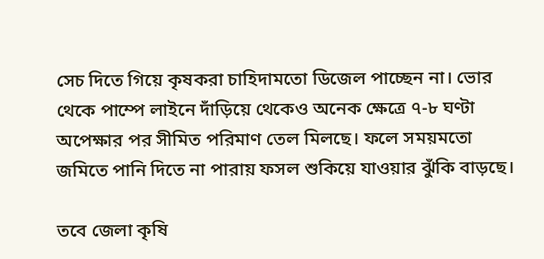সেচ দিতে গিয়ে কৃষকরা চাহিদামতো ডিজেল পাচ্ছেন না। ভোর থেকে পাম্পে লাইনে দাঁড়িয়ে থেকেও অনেক ক্ষেত্রে ৭-৮ ঘণ্টা অপেক্ষার পর সীমিত পরিমাণ তেল মিলছে। ফলে সময়মতো জমিতে পানি দিতে না পারায় ফসল শুকিয়ে যাওয়ার ঝুঁকি বাড়ছে।

তবে জেলা কৃষি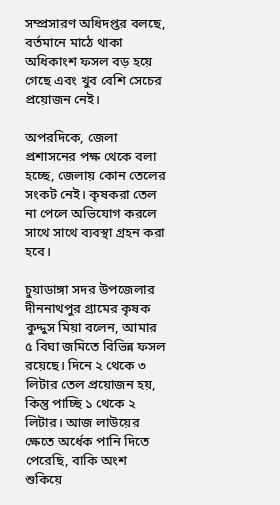সম্প্রসারণ অধিদপ্তর বলছে, বর্তমানে মাঠে থাকা অধিকাংশ ফসল বড় হয়ে গেছে এবং খুব বেশি সেচের প্রয়োজন নেই।

অপরদিকে, জেলা প্রশাসনের পক্ষ থেকে বলা হচ্ছে, জেলায় কোন তেলের সংকট নেই। কৃষকরা তেল না পেলে অভিযোগ করলে সাথে সাথে ব্যবস্থা গ্রহন করা হবে।

চুয়াডাঙ্গা সদর উপজেলার দীননাথপুর গ্রামের কৃষক কুদ্দুস মিয়া বলেন, আমার ৫ বিঘা জমিতে বিভিন্ন ফসল রয়েছে। দিনে ২ থেকে ৩ লিটার তেল প্রয়োজন হয়, কিন্তু পাচ্ছি ১ থেকে ২ লিটার। আজ লাউয়ের ক্ষেতে অর্ধেক পানি দিতে পেরেছি, বাকি অংশ শুকিয়ে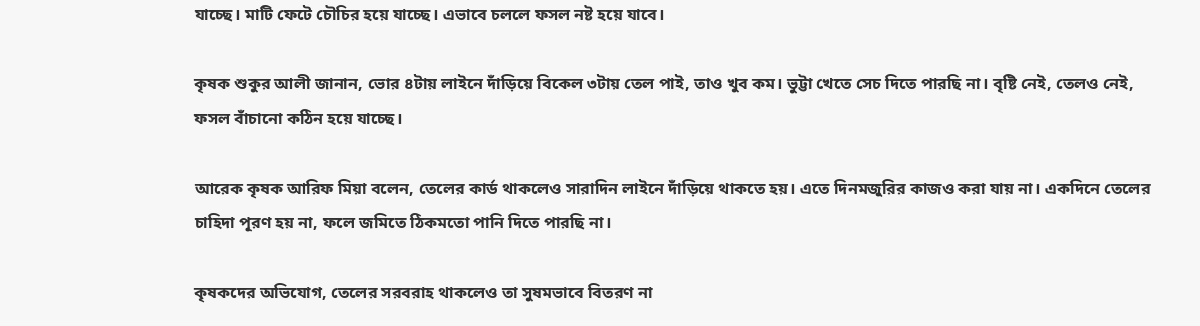যাচ্ছে। মাটি ফেটে চৌচির হয়ে যাচ্ছে। এভাবে চললে ফসল নষ্ট হয়ে যাবে।

কৃষক শুকুর আলী জানান, ভোর ৪টায় লাইনে দাঁড়িয়ে বিকেল ৩টায় তেল পাই, তাও খুব কম। ভুট্টা খেতে সেচ দিতে পারছি না। বৃষ্টি নেই, তেলও নেই, ফসল বাঁচানো কঠিন হয়ে যাচ্ছে।

আরেক কৃষক আরিফ মিয়া বলেন, তেলের কার্ড থাকলেও সারাদিন লাইনে দাঁড়িয়ে থাকতে হয়। এতে দিনমজুরির কাজও করা যায় না। একদিনে তেলের চাহিদা পূরণ হয় না, ফলে জমিতে ঠিকমতো পানি দিতে পারছি না।

কৃষকদের অভিযোগ, তেলের সরবরাহ থাকলেও তা সুষমভাবে বিতরণ না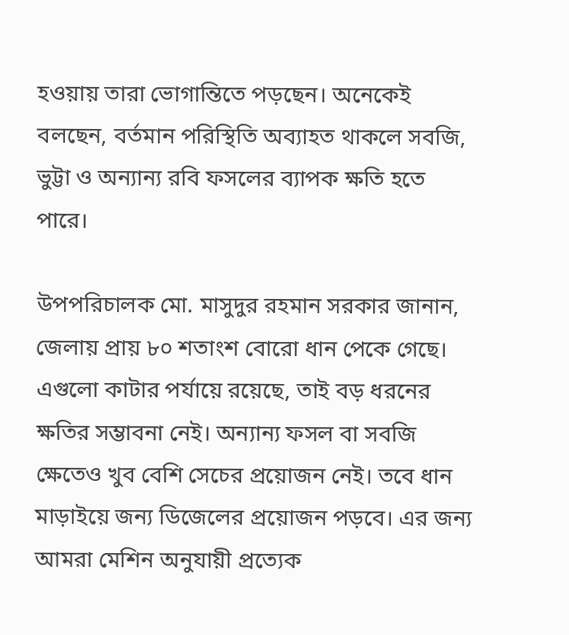হওয়ায় তারা ভোগান্তিতে পড়ছেন। অনেকেই বলছেন, বর্তমান পরিস্থিতি অব্যাহত থাকলে সবজি, ভুট্টা ও অন্যান্য রবি ফসলের ব্যাপক ক্ষতি হতে পারে।

উপপরিচালক মো. মাসুদুর রহমান সরকার জানান, জেলায় প্রায় ৮০ শতাংশ বোরো ধান পেকে গেছে। এগুলো কাটার পর্যায়ে রয়েছে, তাই বড় ধরনের ক্ষতির সম্ভাবনা নেই। অন্যান্য ফসল বা সবজি ক্ষেতেও খুব বেশি সেচের প্রয়োজন নেই। তবে ধান মাড়াইয়ে জন্য ডিজেলের প্রয়োজন পড়বে। এর জন্য আমরা মেশিন অনুযায়ী প্রত্যেক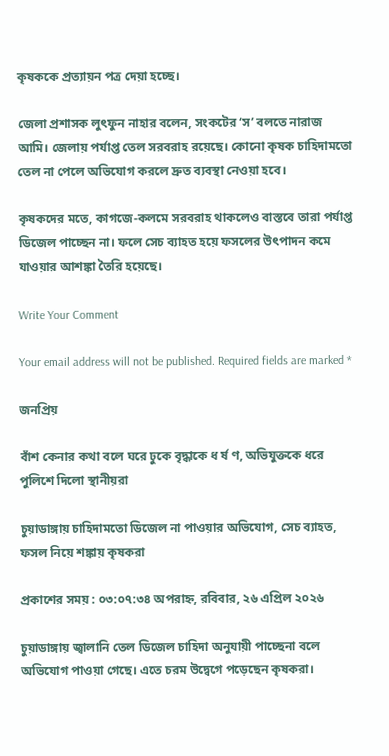কৃষককে প্রত্যায়ন পত্র দেয়া হচ্ছে।

জেলা প্রশাসক লুৎফুন নাহার বলেন, সংকটের ‘স’ বলতে নারাজ আমি। জেলায় পর্যাপ্ত তেল সরবরাহ রয়েছে। কোনো কৃষক চাহিদামতো তেল না পেলে অভিযোগ করলে দ্রুত ব্যবস্থা নেওয়া হবে।

কৃষকদের মতে, কাগজে-কলমে সরবরাহ থাকলেও বাস্তবে তারা পর্যাপ্ত ডিজেল পাচ্ছেন না। ফলে সেচ ব্যাহত হয়ে ফসলের উৎপাদন কমে যাওয়ার আশঙ্কা তৈরি হয়েছে।

Write Your Comment

Your email address will not be published. Required fields are marked *

জনপ্রিয়

বাঁশ কেনার কথা বলে ঘরে ঢুকে বৃদ্ধাকে ধ র্ষ ণ, অভিযুক্তকে ধরে পুলিশে দিলো স্থানীয়রা

চুয়াডাঙ্গায় চাহিদামতো ডিজেল না পাওয়ার অভিযোগ, সেচ ব্যাহত, ফসল নিয়ে শঙ্কায় কৃষকরা

প্রকাশের সময় : ০৩:০৭:৩৪ অপরাহ্ন, রবিবার, ২৬ এপ্রিল ২০২৬

চুয়াডাঙ্গায় জ্বালানি তেল ডিজেল চাহিদা অনুযায়ী পাচ্ছেনা বলে অভিযোগ পাওয়া গেছে। এতে চরম উদ্বেগে পড়েছেন কৃষকরা।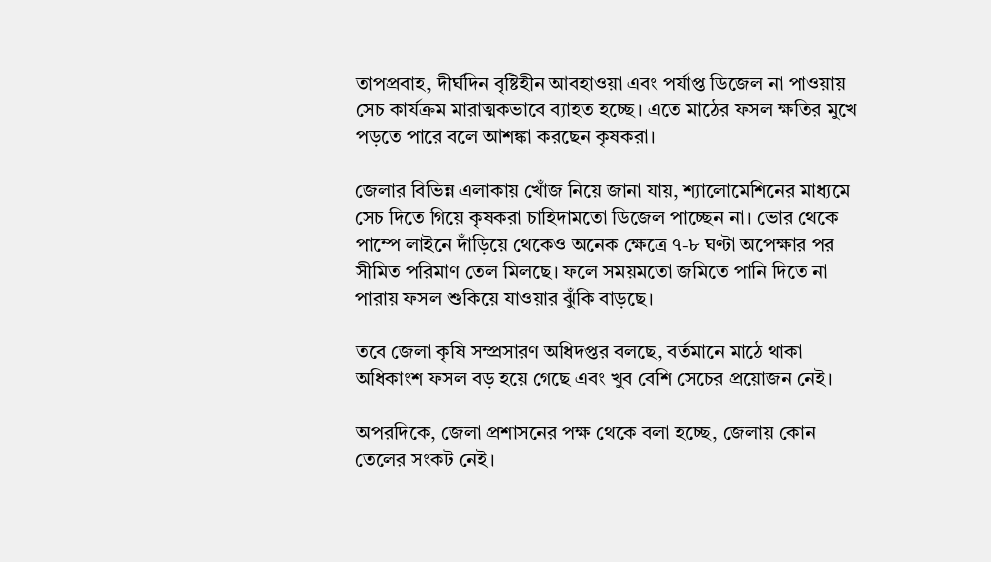তাপপ্রবাহ, দীর্ঘদিন বৃষ্টিহীন আবহাওয়া এবং পর্যাপ্ত ডিজেল না পাওয়ায় সেচ কার্যক্রম মারাত্মকভাবে ব্যাহত হচ্ছে। এতে মাঠের ফসল ক্ষতির মুখে পড়তে পারে বলে আশঙ্কা করছেন কৃষকরা।

জেলার বিভিন্ন এলাকায় খোঁজ নিয়ে জানা যায়, শ্যালোমেশিনের মাধ্যমে সেচ দিতে গিয়ে কৃষকরা চাহিদামতো ডিজেল পাচ্ছেন না। ভোর থেকে পাম্পে লাইনে দাঁড়িয়ে থেকেও অনেক ক্ষেত্রে ৭-৮ ঘণ্টা অপেক্ষার পর সীমিত পরিমাণ তেল মিলছে। ফলে সময়মতো জমিতে পানি দিতে না পারায় ফসল শুকিয়ে যাওয়ার ঝুঁকি বাড়ছে।

তবে জেলা কৃষি সম্প্রসারণ অধিদপ্তর বলছে, বর্তমানে মাঠে থাকা অধিকাংশ ফসল বড় হয়ে গেছে এবং খুব বেশি সেচের প্রয়োজন নেই।

অপরদিকে, জেলা প্রশাসনের পক্ষ থেকে বলা হচ্ছে, জেলায় কোন তেলের সংকট নেই।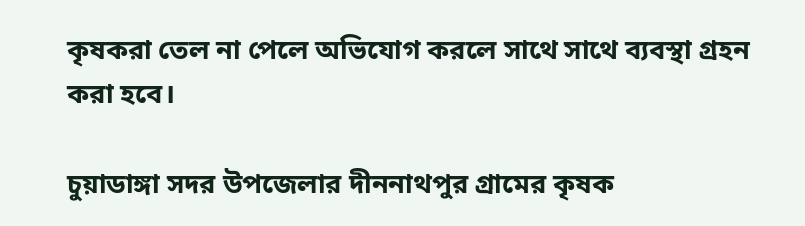কৃষকরা তেল না পেলে অভিযোগ করলে সাথে সাথে ব্যবস্থা গ্রহন করা হবে।

চুয়াডাঙ্গা সদর উপজেলার দীননাথপুর গ্রামের কৃষক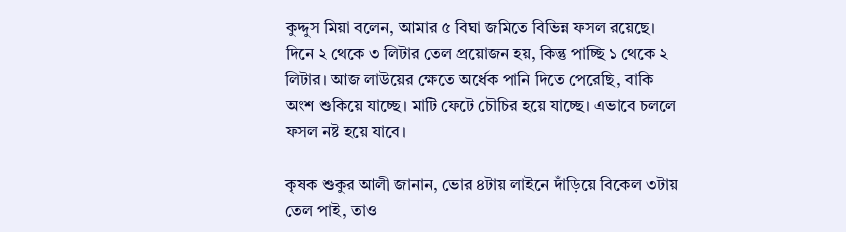কুদ্দুস মিয়া বলেন, আমার ৫ বিঘা জমিতে বিভিন্ন ফসল রয়েছে। দিনে ২ থেকে ৩ লিটার তেল প্রয়োজন হয়, কিন্তু পাচ্ছি ১ থেকে ২ লিটার। আজ লাউয়ের ক্ষেতে অর্ধেক পানি দিতে পেরেছি, বাকি অংশ শুকিয়ে যাচ্ছে। মাটি ফেটে চৌচির হয়ে যাচ্ছে। এভাবে চললে ফসল নষ্ট হয়ে যাবে।

কৃষক শুকুর আলী জানান, ভোর ৪টায় লাইনে দাঁড়িয়ে বিকেল ৩টায় তেল পাই, তাও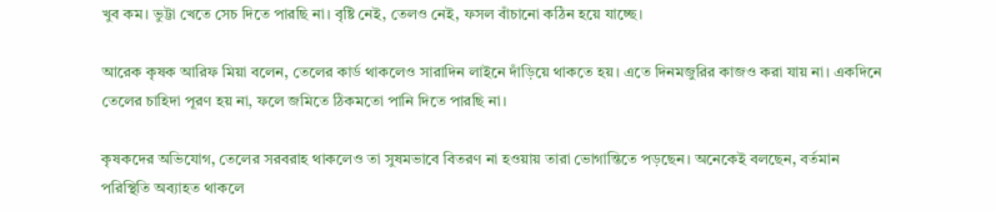খুব কম। ভুট্টা খেতে সেচ দিতে পারছি না। বৃষ্টি নেই, তেলও নেই, ফসল বাঁচানো কঠিন হয়ে যাচ্ছে।

আরেক কৃষক আরিফ মিয়া বলেন, তেলের কার্ড থাকলেও সারাদিন লাইনে দাঁড়িয়ে থাকতে হয়। এতে দিনমজুরির কাজও করা যায় না। একদিনে তেলের চাহিদা পূরণ হয় না, ফলে জমিতে ঠিকমতো পানি দিতে পারছি না।

কৃষকদের অভিযোগ, তেলের সরবরাহ থাকলেও তা সুষমভাবে বিতরণ না হওয়ায় তারা ভোগান্তিতে পড়ছেন। অনেকেই বলছেন, বর্তমান পরিস্থিতি অব্যাহত থাকলে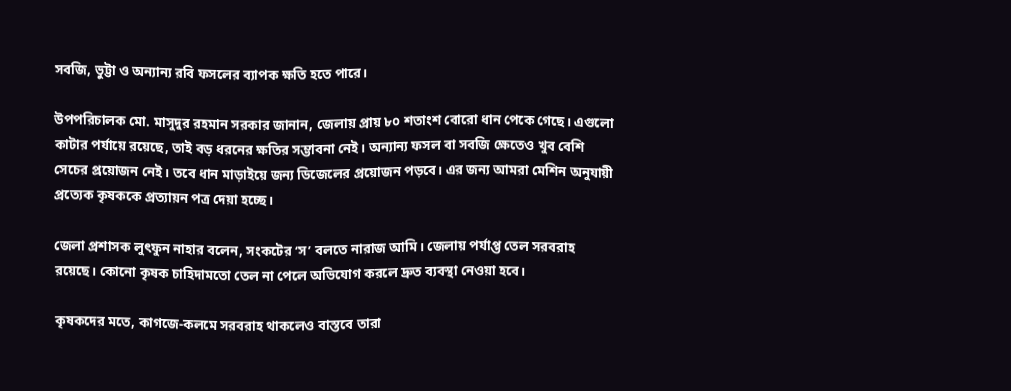সবজি, ভুট্টা ও অন্যান্য রবি ফসলের ব্যাপক ক্ষতি হতে পারে।

উপপরিচালক মো. মাসুদুর রহমান সরকার জানান, জেলায় প্রায় ৮০ শতাংশ বোরো ধান পেকে গেছে। এগুলো কাটার পর্যায়ে রয়েছে, তাই বড় ধরনের ক্ষতির সম্ভাবনা নেই। অন্যান্য ফসল বা সবজি ক্ষেতেও খুব বেশি সেচের প্রয়োজন নেই। তবে ধান মাড়াইয়ে জন্য ডিজেলের প্রয়োজন পড়বে। এর জন্য আমরা মেশিন অনুযায়ী প্রত্যেক কৃষককে প্রত্যায়ন পত্র দেয়া হচ্ছে।

জেলা প্রশাসক লুৎফুন নাহার বলেন, সংকটের ‘স’ বলতে নারাজ আমি। জেলায় পর্যাপ্ত তেল সরবরাহ রয়েছে। কোনো কৃষক চাহিদামতো তেল না পেলে অভিযোগ করলে দ্রুত ব্যবস্থা নেওয়া হবে।

কৃষকদের মতে, কাগজে-কলমে সরবরাহ থাকলেও বাস্তবে তারা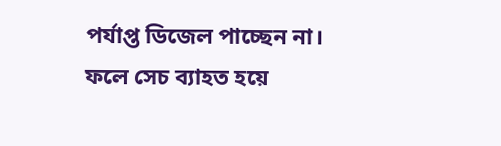পর্যাপ্ত ডিজেল পাচ্ছেন না। ফলে সেচ ব্যাহত হয়ে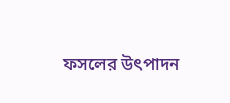ফসলের উৎপাদন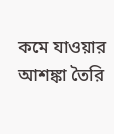কমে যাওয়ার আশঙ্কা তৈরি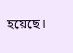হয়েছে।